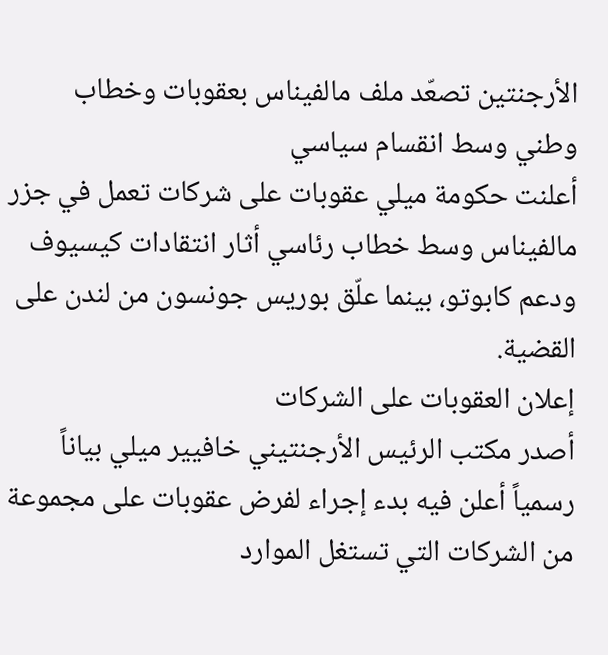الأرجنتين تصعّد ملف مالفيناس بعقوبات وخطاب وطني وسط انقسام سياسي
أعلنت حكومة ميلي عقوبات على شركات تعمل في جزر مالفيناس وسط خطاب رئاسي أثار انتقادات كيسيوف ودعم كابوتو، بينما علّق بوريس جونسون من لندن على القضية.
إعلان العقوبات على الشركات
أصدر مكتب الرئيس الأرجنتيني خافيير ميلي بياناً رسمياً أعلن فيه بدء إجراء لفرض عقوبات على مجموعة من الشركات التي تستغل الموارد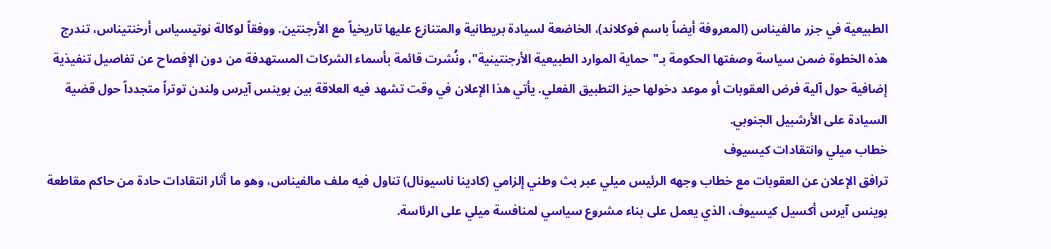الطبيعية في جزر مالفيناس (المعروفة أيضاً باسم فوكلاند)، الخاضعة لسيادة بريطانية والمتنازع عليها تاريخياً مع الأرجنتين. ووفقاً لوكالة نوتيسياس أرخنتيناس، تندرج هذه الخطوة ضمن سياسة وصفتها الحكومة بـ"حماية الموارد الطبيعية الأرجنتينية"، ونُشرت قائمة بأسماء الشركات المستهدفة من دون الإفصاح عن تفاصيل تنفيذية إضافية حول آلية فرض العقوبات أو موعد دخولها حيز التطبيق الفعلي. يأتي هذا الإعلان في وقت تشهد فيه العلاقة بين بوينس آيرس ولندن توتراً متجدداً حول قضية السيادة على الأرشبيل الجنوبي.
خطاب ميلي وانتقادات كيسيوف
ترافق الإعلان عن العقوبات مع خطاب وجهه الرئيس ميلي عبر بث وطني إلزامي (كادينا ناسيونال) تناول فيه ملف مالفيناس، وهو ما أثار انتقادات حادة من حاكم مقاطعة بوينس آيرس أكسيل كيسيوف، الذي يعمل على بناء مشروع سياسي لمنافسة ميلي على الرئاسة.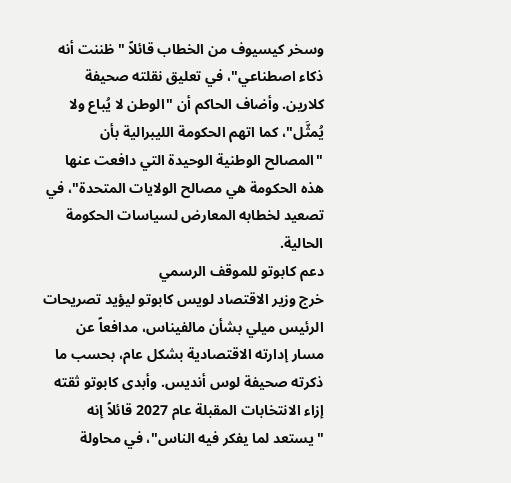وسخر كيسيوف من الخطاب قائلاً "ظننت أنه ذكاء اصطناعي"، في تعليق نقلته صحيفة كلارين. وأضاف الحاكم أن "الوطن لا يُباع ولا يُمثَّل"، كما اتهم الحكومة الليبرالية بأن "المصالح الوطنية الوحيدة التي دافعت عنها هذه الحكومة هي مصالح الولايات المتحدة"، في تصعيد لخطابه المعارض لسياسات الحكومة الحالية.
دعم كابوتو للموقف الرسمي
خرج وزير الاقتصاد لويس كابوتو ليؤيد تصريحات الرئيس ميلي بشأن مالفيناس، مدافعاً عن مسار إدارته الاقتصادية بشكل عام، بحسب ما ذكرته صحيفة لوس أنديس. وأبدى كابوتو ثقته إزاء الانتخابات المقبلة عام 2027 قائلاً إنه "يستعد لما يفكر فيه الناس"، في محاولة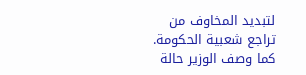لتبديد المخاوف من تراجع شعبية الحكومة. كما وصف الوزير حالة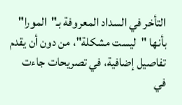التأخر في السداد المعروفة بـ"المورا" بأنها "ليست مشكلة"، من دون أن يقدم تفاصيل إضافية، في تصريحات جاءت في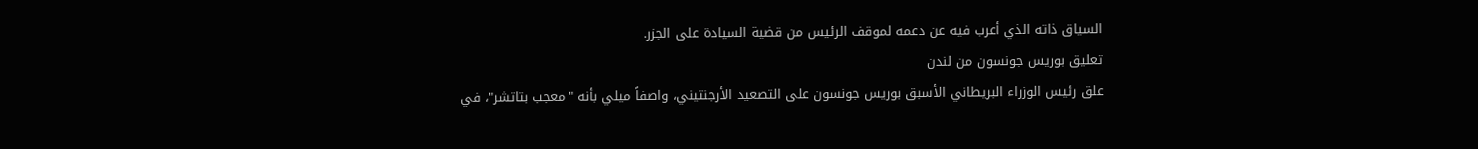السياق ذاته الذي أعرب فيه عن دعمه لموقف الرئيس من قضية السيادة على الجزر.
تعليق بوريس جونسون من لندن
علق رئيس الوزراء البريطاني الأسبق بوريس جونسون على التصعيد الأرجنتيني، واصفاً ميلي بأنه "معجب بتاتشر"، في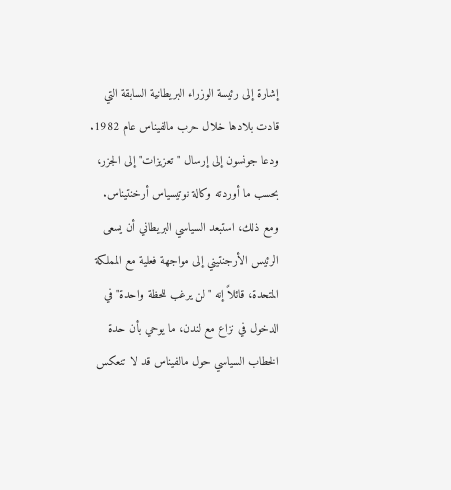إشارة إلى رئيسة الوزراء البريطانية السابقة التي قادت بلادها خلال حرب مالفيناس عام 1982. ودعا جونسون إلى إرسال "تعزيزات" إلى الجزر، بحسب ما أوردته وكالة نوتيسياس أرخنتيناس. ومع ذلك، استبعد السياسي البريطاني أن يسعى الرئيس الأرجنتيني إلى مواجهة فعلية مع المملكة المتحدة، قائلاً إنه "لن يرغب للحظة واحدة" في الدخول في نزاع مع لندن، ما يوحي بأن حدة الخطاب السياسي حول مالفيناس قد لا تنعكس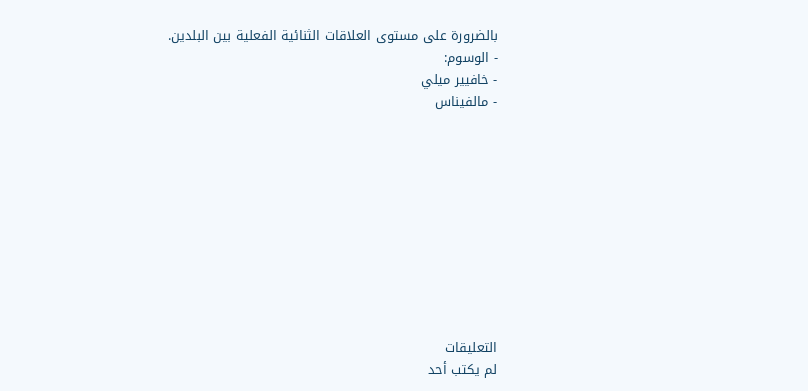بالضرورة على مستوى العلاقات الثنائية الفعلية بين البلدين.
- الوسوم:
- خافيير ميلي
- مالفيناس










التعليقات
لم يكتب أحد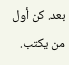بعد. كن أول من يكتب.